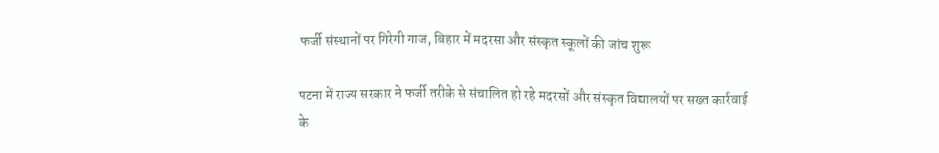फर्जी संस्थानों पर गिरेगी गाज, बिहार में मदरसा और संस्कृत स्कूलों की जांच शुरू

पटना में राज्य सरकार ने फर्जी तरीके से संचालित हो रहे मदरसों और संस्कृत विद्यालयों पर सख्त कार्रवाई के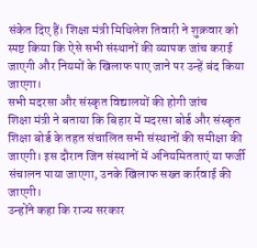संकेत दिए हैं। शिक्षा मंत्री मिथिलेश तिवारी ने शुक्रवार को स्पष्ट किया कि ऐसे सभी संस्थानों की व्यापक जांच कराई जाएगी और नियमों के खिलाफ पाए जाने पर उन्हें बंद किया जाएगा।
सभी मदरसा और संस्कृत विद्यालयों की होगी जांच
शिक्षा मंत्री ने बताया कि बिहार में मदरसा बोर्ड और संस्कृत शिक्षा बोर्ड के तहत संचालित सभी संस्थानों की समीक्षा की जाएगी। इस दौरान जिन संस्थानों में अनियमितताएं या फर्जी संचालन पाया जाएगा, उनके खिलाफ सख्त कार्रवाई की जाएगी।
उन्होंने कहा कि राज्य सरकार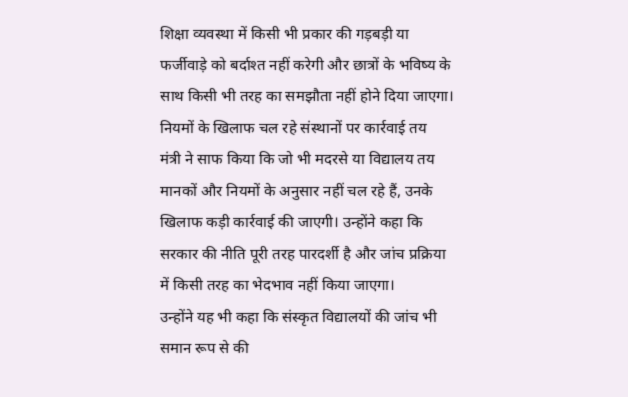शिक्षा व्यवस्था में किसी भी प्रकार की गड़बड़ी या फर्जीवाड़े को बर्दाश्त नहीं करेगी और छात्रों के भविष्य के साथ किसी भी तरह का समझौता नहीं होने दिया जाएगा।
नियमों के खिलाफ चल रहे संस्थानों पर कार्रवाई तय
मंत्री ने साफ किया कि जो भी मदरसे या विद्यालय तय मानकों और नियमों के अनुसार नहीं चल रहे हैं, उनके खिलाफ कड़ी कार्रवाई की जाएगी। उन्होंने कहा कि सरकार की नीति पूरी तरह पारदर्शी है और जांच प्रक्रिया में किसी तरह का भेदभाव नहीं किया जाएगा।
उन्होंने यह भी कहा कि संस्कृत विद्यालयों की जांच भी समान रूप से की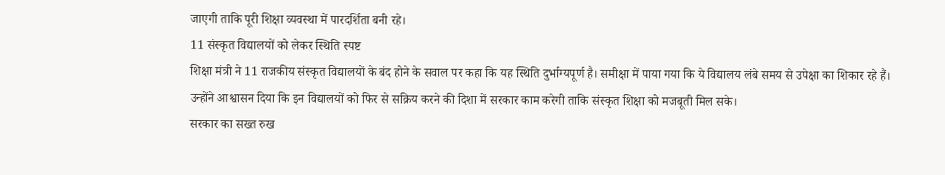जाएगी ताकि पूरी शिक्षा व्यवस्था में पारदर्शिता बनी रहे।
11 संस्कृत विद्यालयों को लेकर स्थिति स्पष्ट
शिक्षा मंत्री ने 11 राजकीय संस्कृत विद्यालयों के बंद होने के सवाल पर कहा कि यह स्थिति दुर्भाग्यपूर्ण है। समीक्षा में पाया गया कि ये विद्यालय लंबे समय से उपेक्षा का शिकार रहे हैं।
उन्होंने आश्वासन दिया कि इन विद्यालयों को फिर से सक्रिय करने की दिशा में सरकार काम करेगी ताकि संस्कृत शिक्षा को मजबूती मिल सके।
सरकार का सख्त रुख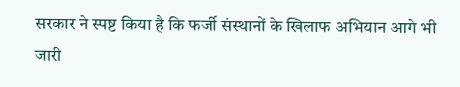सरकार ने स्पष्ट किया है कि फर्जी संस्थानों के खिलाफ अभियान आगे भी जारी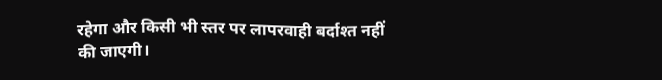रहेगा और किसी भी स्तर पर लापरवाही बर्दाश्त नहीं की जाएगी।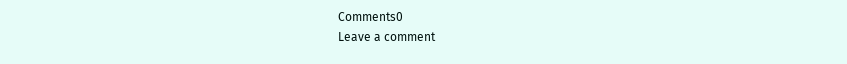Comments0
Leave a comment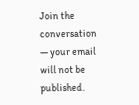Join the conversation — your email will not be published.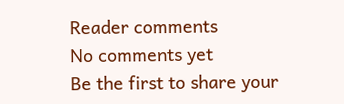Reader comments
No comments yet
Be the first to share your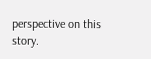perspective on this story.